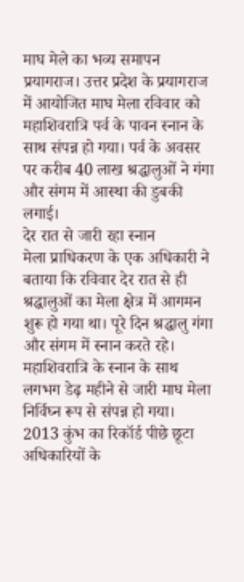माघ मेले का भव्य समापन
प्रयागराज। उत्तर प्रदेश के प्रयागराज में आयोजित माघ मेला रविवार को महाशिवरात्रि पर्व के पावन स्नान के साथ संपन्न हो गया। पर्व के अवसर पर करीब 40 लाख श्रद्धालुओं ने गंगा और संगम में आस्था की डुबकी लगाई।
देर रात से जारी रहा स्नान
मेला प्राधिकरण के एक अधिकारी ने बताया कि रविवार देर रात से ही श्रद्धालुओं का मेला क्षेत्र में आगमन शुरू हो गया था। पूरे दिन श्रद्धालु गंगा और संगम में स्नान करते रहे। महाशिवरात्रि के स्नान के साथ लगभग डेढ़ महीने से जारी माघ मेला निर्विघ्न रूप से संपन्न हो गया।
2013 कुंभ का रिकॉर्ड पीछे छूटा
अधिकारियों के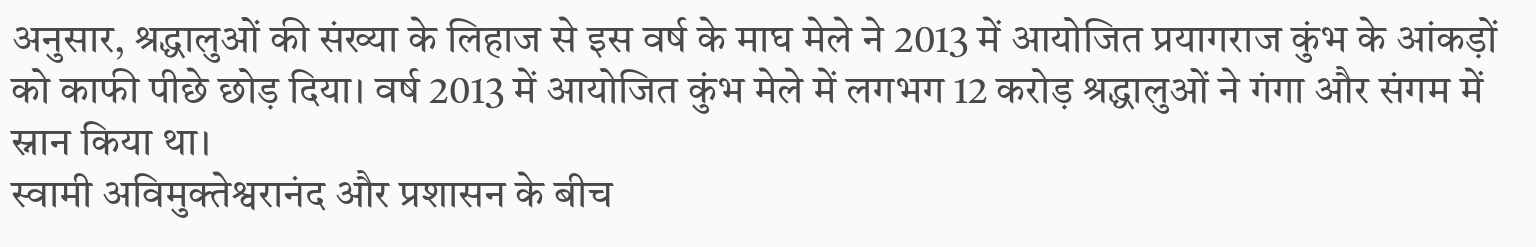अनुसार, श्रद्धालुओं की संख्या के लिहाज से इस वर्ष के माघ मेले ने 2013 में आयोजित प्रयागराज कुंभ के आंकड़ों को काफी पीछे छोड़ दिया। वर्ष 2013 में आयोजित कुंभ मेले में लगभग 12 करोड़ श्रद्धालुओं ने गंगा और संगम में स्नान किया था।
स्वामी अविमुक्तेश्वरानंद और प्रशासन के बीच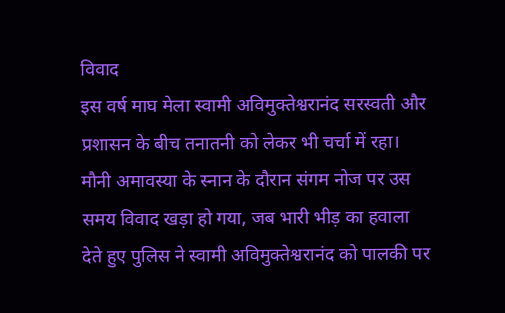विवाद
इस वर्ष माघ मेला स्वामी अविमुक्तेश्वरानंद सरस्वती और प्रशासन के बीच तनातनी को लेकर भी चर्चा में रहा। मौनी अमावस्या के स्नान के दौरान संगम नोज पर उस समय विवाद खड़ा हो गया, जब भारी भीड़ का हवाला देते हुए पुलिस ने स्वामी अविमुक्तेश्वरानंद को पालकी पर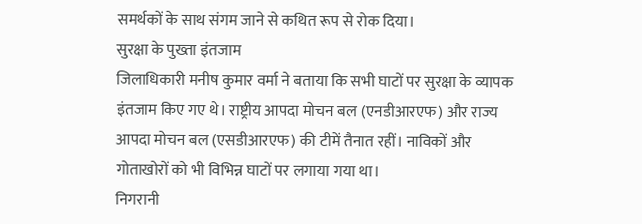समर्थकों के साथ संगम जाने से कथित रूप से रोक दिया।
सुरक्षा के पुख्ता इंतजाम
जिलाधिकारी मनीष कुमार वर्मा ने बताया कि सभी घाटों पर सुरक्षा के व्यापक इंतजाम किए गए थे। राष्ट्रीय आपदा मोचन बल (एनडीआरएफ) और राज्य आपदा मोचन बल (एसडीआरएफ) की टीमें तैनात रहीं। नाविकों और गोताखोरों को भी विभिन्न घाटों पर लगाया गया था।
निगरानी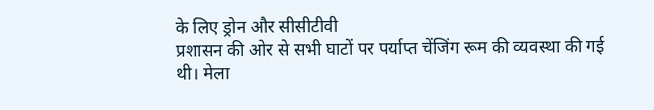के लिए ड्रोन और सीसीटीवी
प्रशासन की ओर से सभी घाटों पर पर्याप्त चेंजिंग रूम की व्यवस्था की गई थी। मेला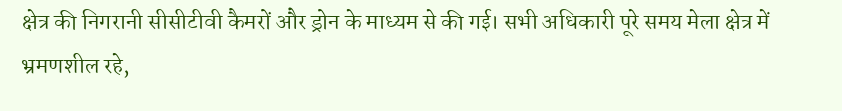क्षेत्र की निगरानी सीसीटीवी कैमरों और ड्रोन के माध्यम से की गई। सभी अधिकारी पूरे समय मेला क्षेत्र में भ्रमणशील रहे,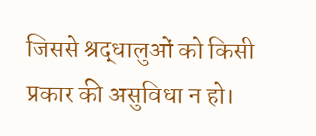जिससे श्रद्धालुओं को किसी प्रकार की असुविधा न हो।